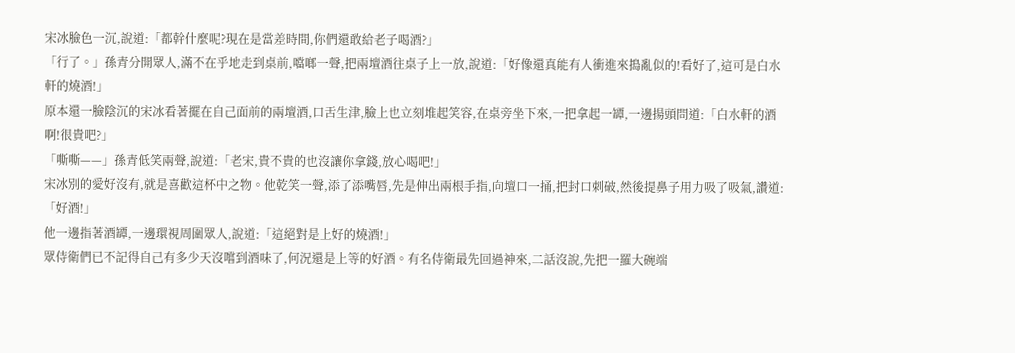宋冰臉色一沉,說道:「都幹什麼呢?現在是當差時間,你們還敢給老子喝酒?」
「行了。」孫青分開眾人,滿不在乎地走到桌前,噹啷一聲,把兩壇酒往桌子上一放,說道:「好像還真能有人衝進來搗亂似的!看好了,這可是白水軒的燒酒!」
原本還一臉陰沉的宋冰看著擺在自己面前的兩壇酒,口舌生津,臉上也立刻堆起笑容,在桌旁坐下來,一把拿起一罈,一邊揚頭問道:「白水軒的酒啊!很貴吧?」
「嘶嘶——」孫青低笑兩聲,說道:「老宋,貴不貴的也沒讓你拿錢,放心喝吧!」
宋冰別的愛好沒有,就是喜歡這杯中之物。他乾笑一聲,添了添嘴唇,先是伸出兩根手指,向壇口一捅,把封口刺破,然後提鼻子用力吸了吸氣,讚道:「好酒!」
他一邊指著酒罈,一邊環視周圍眾人,說道:「這絕對是上好的燒酒!」
眾侍衛們已不記得自己有多少天沒嚐到酒味了,何況還是上等的好酒。有名侍衛最先回過神來,二話沒說,先把一羅大碗端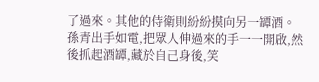了過來。其他的侍衛則紛紛摸向另一罈酒。
孫青出手如電,把眾人伸過來的手一一開啟,然後抓起酒罈,藏於自己身後,笑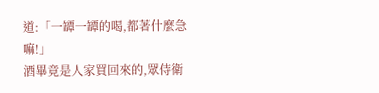道:「一罈一罈的喝,都著什麼急嘛!」
酒畢竟是人家買回來的,眾侍衛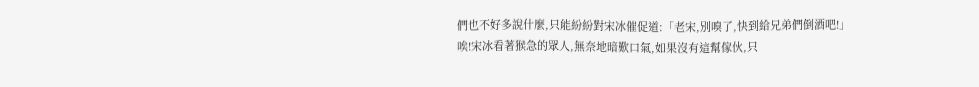們也不好多說什麼,只能紛紛對宋冰催促道:「老宋,別嗅了,快到給兄弟們倒酒吧!」
唉!宋冰看著猴急的眾人,無奈地暗歎口氣,如果沒有這幫傢伙,只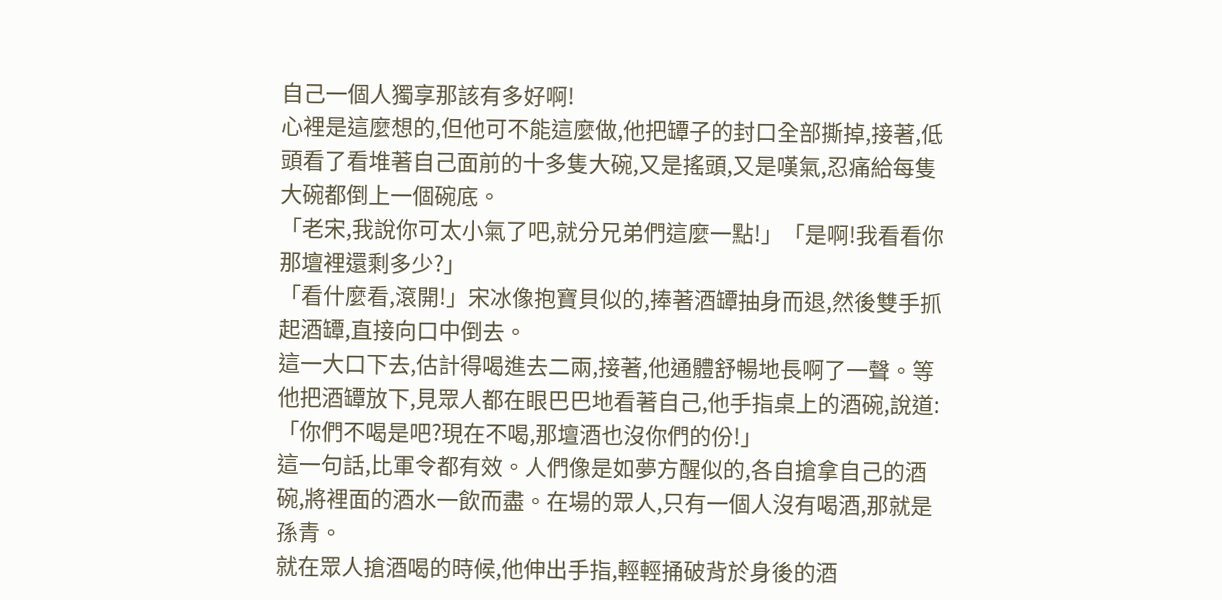自己一個人獨享那該有多好啊!
心裡是這麼想的,但他可不能這麼做,他把罈子的封口全部撕掉,接著,低頭看了看堆著自己面前的十多隻大碗,又是搖頭,又是嘆氣,忍痛給每隻大碗都倒上一個碗底。
「老宋,我說你可太小氣了吧,就分兄弟們這麼一點!」「是啊!我看看你那壇裡還剩多少?」
「看什麼看,滾開!」宋冰像抱寶貝似的,捧著酒罈抽身而退,然後雙手抓起酒罈,直接向口中倒去。
這一大口下去,估計得喝進去二兩,接著,他通體舒暢地長啊了一聲。等他把酒罈放下,見眾人都在眼巴巴地看著自己,他手指桌上的酒碗,說道:「你們不喝是吧?現在不喝,那壇酒也沒你們的份!」
這一句話,比軍令都有效。人們像是如夢方醒似的,各自搶拿自己的酒碗,將裡面的酒水一飲而盡。在場的眾人,只有一個人沒有喝酒,那就是孫青。
就在眾人搶酒喝的時候,他伸出手指,輕輕捅破背於身後的酒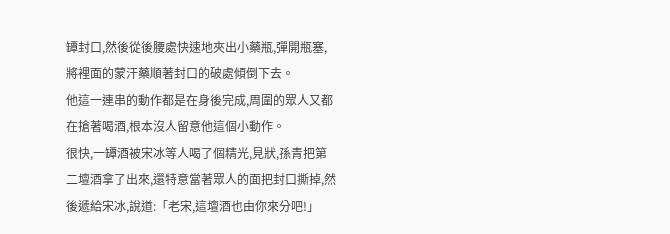罈封口,然後從後腰處快速地夾出小藥瓶,彈開瓶塞,將裡面的蒙汗藥順著封口的破處傾倒下去。
他這一連串的動作都是在身後完成,周圍的眾人又都在搶著喝酒,根本沒人留意他這個小動作。
很快,一罈酒被宋冰等人喝了個精光,見狀,孫青把第二壇酒拿了出來,還特意當著眾人的面把封口撕掉,然後遞給宋冰,說道:「老宋,這壇酒也由你來分吧!」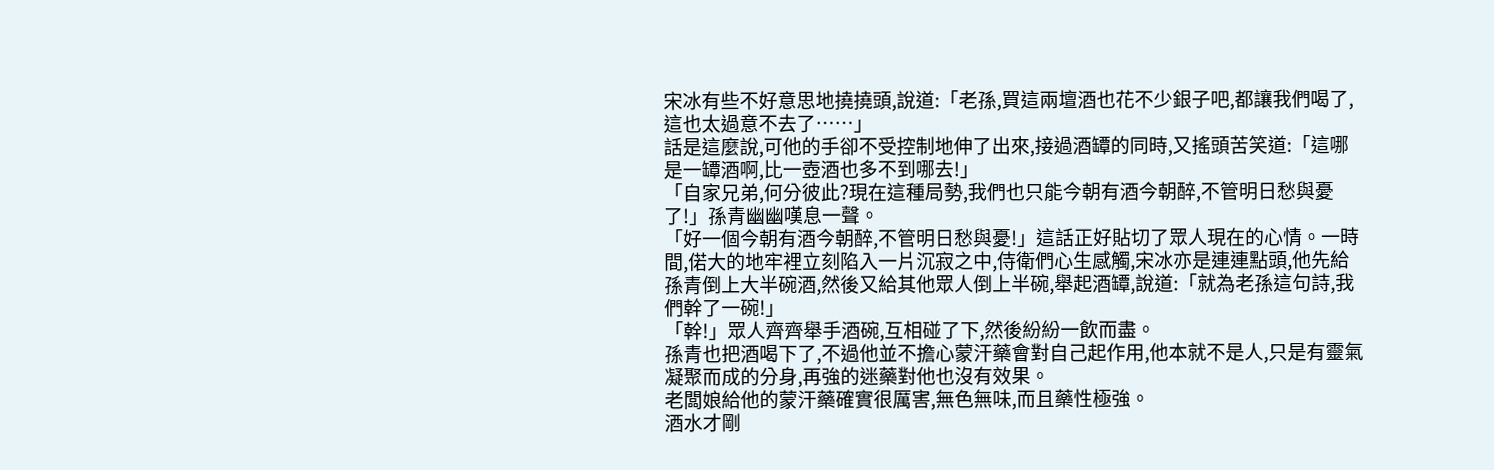宋冰有些不好意思地撓撓頭,說道:「老孫,買這兩壇酒也花不少銀子吧,都讓我們喝了,這也太過意不去了……」
話是這麼說,可他的手卻不受控制地伸了出來,接過酒罈的同時,又搖頭苦笑道:「這哪是一罈酒啊,比一壺酒也多不到哪去!」
「自家兄弟,何分彼此?現在這種局勢,我們也只能今朝有酒今朝醉,不管明日愁與憂了!」孫青幽幽嘆息一聲。
「好一個今朝有酒今朝醉,不管明日愁與憂!」這話正好貼切了眾人現在的心情。一時間,偌大的地牢裡立刻陷入一片沉寂之中,侍衛們心生感觸,宋冰亦是連連點頭,他先給孫青倒上大半碗酒,然後又給其他眾人倒上半碗,舉起酒罈,說道:「就為老孫這句詩,我們幹了一碗!」
「幹!」眾人齊齊舉手酒碗,互相碰了下,然後紛紛一飲而盡。
孫青也把酒喝下了,不過他並不擔心蒙汗藥會對自己起作用,他本就不是人,只是有靈氣凝聚而成的分身,再強的迷藥對他也沒有效果。
老闆娘給他的蒙汗藥確實很厲害,無色無味,而且藥性極強。
酒水才剛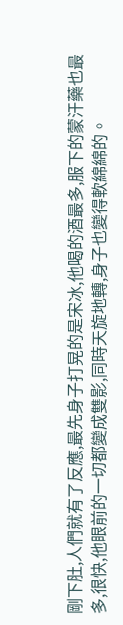剛下肚,人們就有了反應,最先身子打晃的是宋冰,他喝的酒最多,服下的蒙汗藥也最多,很快,他眼前的一切都變成雙影,同時天旋地轉,身子也變得軟綿綿的。